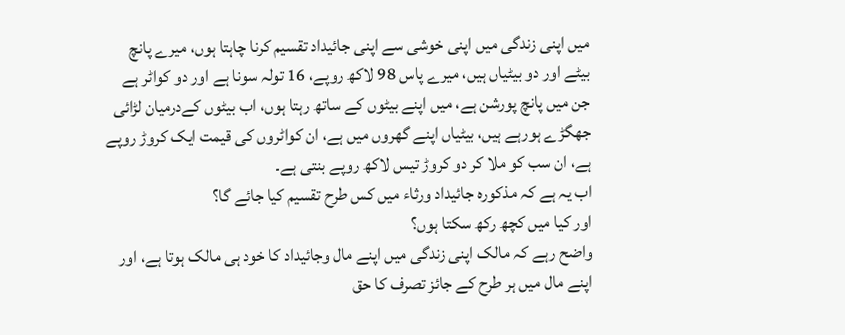میں اپنی زندگی میں اپنی خوشی سے اپنی جائیداد تقسیم کرنا چاہتا ہوں، میرے پانچ بیٹے اور دو بیٹیاں ہیں، میرے پاس 98 لاکھ روپے، 16 تولہ سونا ہے اور دو کواٹر ہے جن میں پانچ پورشن ہے، میں اپنے بیٹوں کے ساتھ رہتا ہوں، اب بیٹوں کےدرمیان لڑائی جھگڑے ہورہے ہیں، بیٹیاں اپنے گھروں میں ہے، ان کواٹروں کی قیمت ایک کروڑ روپے ہے، ان سب کو ملا کر دو کروڑ تیس لاکھ روپے بنتی ہے۔
اب یہ ہے کہ مذکورہ جائیداد ورثاء میں کس طرح تقسیم کیا جائے گا؟
اور کیا میں کچھ رکھ سکتا ہوں؟
واضح رہے کہ مالک اپنی زندگی میں اپنے مال وجائیداد کا خود ہی مالک ہوتا ہے، اور اپنے مال میں ہر طرح کے جائز تصرف کا حق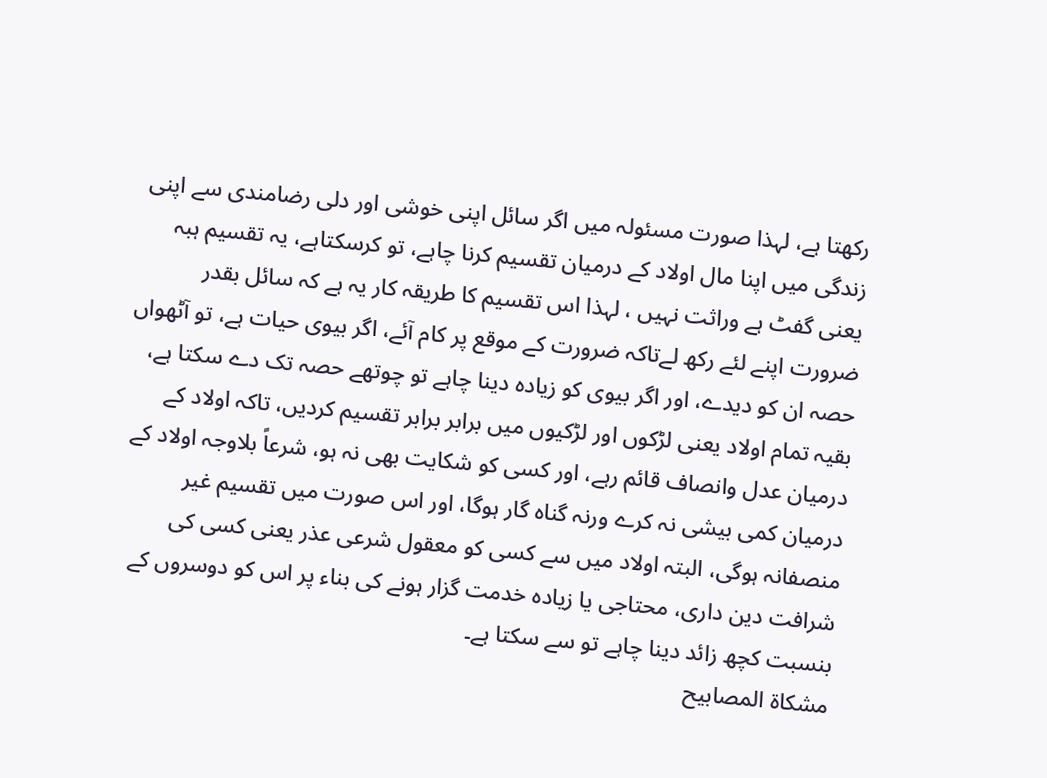رکھتا ہے، لہذا صورت مسئولہ میں اگر سائل اپنی خوشی اور دلی رضامندی سے اپنی زندگی میں اپنا مال اولاد کے درمیان تقسیم کرنا چاہے، تو کرسکتاہے، یہ تقسیم ہبہ یعنی گفٹ ہے وراثت نہیں ، لہذا اس تقسیم کا طریقہ کار یہ ہے کہ سائل بقدر ضرورت اپنے لئے رکھ لےتاکہ ضرورت کے موقع پر کام آئے، اگر بیوی حیات ہے، تو آٹھواں حصہ ان کو دیدے، اور اگر بیوی کو زیادہ دینا چاہے تو چوتھے حصہ تک دے سکتا ہے، بقیہ تمام اولاد یعنی لڑکوں اور لڑکیوں میں برابر برابر تقسیم کردیں، تاکہ اولاد کے درمیان عدل وانصاف قائم رہے، اور کسی کو شکایت بھی نہ ہو، شرعاً بلاوجہ اولاد کے درمیان کمی بیشی نہ کرے ورنہ گناہ گار ہوگا، اور اس صورت میں تقسیم غیر منصفانہ ہوگی، البتہ اولاد میں سے کسی کو معقول شرعی عذر یعنی کسی کی شرافت دین داری، محتاجی یا زیادہ خدمت گزار ہونے کی بناء پر اس کو دوسروں کے بنسبت کچھ زائد دینا چاہے تو سے سکتا ہے۔
مشکاۃ المصابیح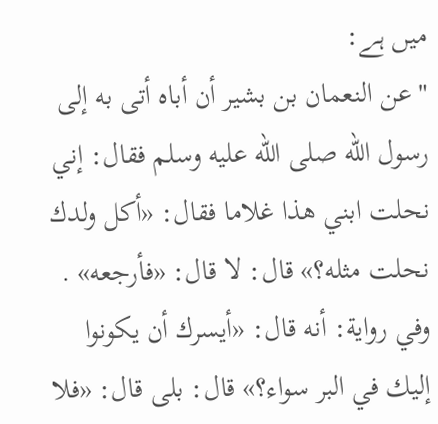میں ہے:
"عن النعمان بن بشير أن أباه أتى به إلى رسول الله صلى الله عليه وسلم فقال: إني نحلت ابني هذا غلاما فقال: «أكل ولدك نحلت مثله؟» قال: لا قال: «فأرجعه» . وفي رواية: أنه قال: «أيسرك أن يكونوا إليك في البر سواء؟» قال: بلى قال: «فلا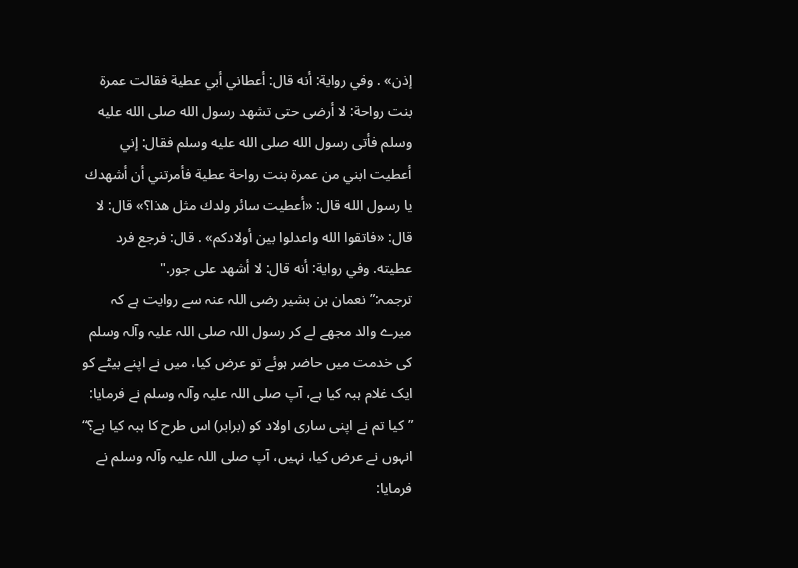إذن» . وفي رواية: أنه قال: أعطاني أبي عطية فقالت عمرة بنت رواحة: لا أرضى حتى تشهد رسول الله صلى الله عليه وسلم فأتى رسول الله صلى الله عليه وسلم فقال: إني أعطيت ابني من عمرة بنت رواحة عطية فأمرتني أن أشهدك يا رسول الله قال: «أعطيت سائر ولدك مثل هذا؟» قال: لا قال: «فاتقوا الله واعدلوا بين أولادكم» . قال: فرجع فرد عطيته. وفي رواية: أنه قال: لا أشهد على جور."
ترجمہ:”نعمان بن بشیر رضی اللہ عنہ سے روایت ہے کہ میرے والد مجھے لے کر رسول اللہ صلی اللہ علیہ وآلہ وسلم کی خدمت میں حاضر ہوئے تو عرض کیا، میں نے اپنے بیٹے کو ایک غلام ہبہ کیا ہے، آپ صلی اللہ علیہ وآلہ وسلم نے فرمایا: ”کیا تم نے اپنی ساری اولاد کو (برابر) اس طرح کا ہبہ کیا ہے؟“ انہوں نے عرض کیا، نہیں، آپ صلی اللہ علیہ وآلہ وسلم نے فرمایا: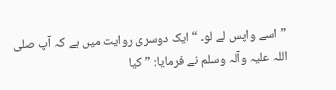”اسے واپس لے لو۔ “ ایک دوسری روایت میں ہے کہ آپ صلی اللہ علیہ وآلہ وسلم نے فرمایا: ”کیا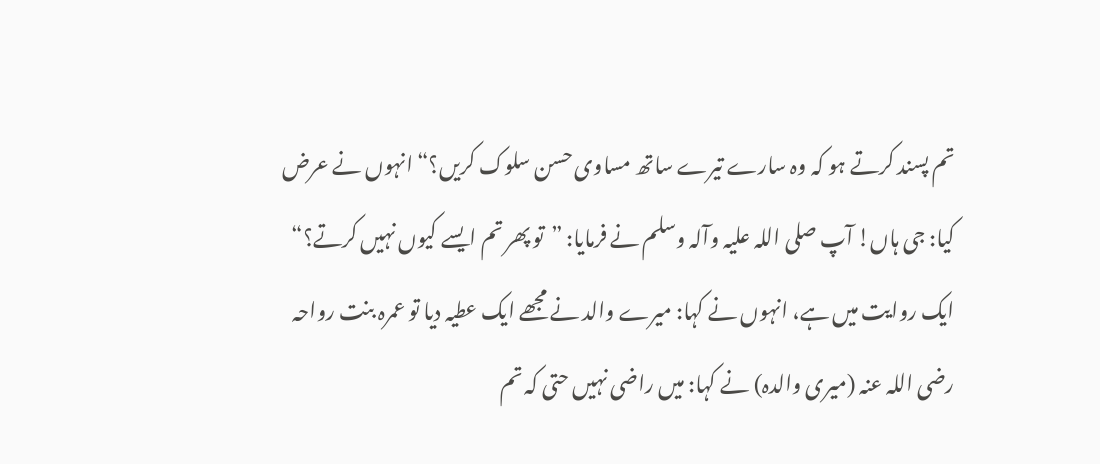تم پسند کرتے ہو کہ وہ سارے تیرے ساتھ مساوی حسن سلوک کریں؟“ انہوں نے عرض کیا: جی ہاں! آپ صلی اللہ علیہ وآلہ وسلم نے فرمایا: ”تو پھر تم ایسے کیوں نہیں کرتے؟“ ایک روایت میں ہے، انہوں نے کہا: میرے والد نے مجھے ایک عطیہ دیا تو عمرہ بنت رواحہ رضی اللہ عنہ (میری والدہ) نے کہا: میں راضی نہیں حتی کہ تم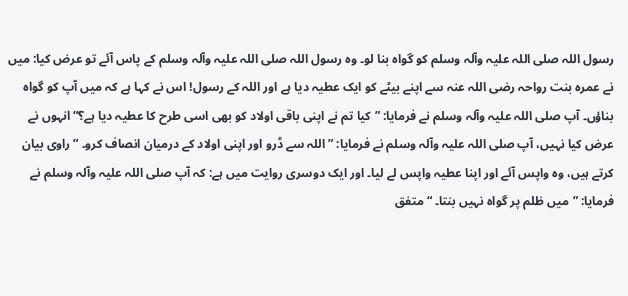رسول اللہ صلی اللہ علیہ وآلہ وسلم کو گواہ بنا لو۔ وہ رسول اللہ صلی اللہ علیہ وآلہ وسلم کے پاس آئے تو عرض کیا: میں نے عمرہ بنت رواحہ رضی اللہ عنہ سے اپنے بیٹے کو ایک عطیہ دیا ہے اور اللہ کے رسول! اس نے کہا ہے کہ میں آپ کو گواہ بناؤں۔ آپ صلی اللہ علیہ وآلہ وسلم نے فرمایا: ”کیا تم نے اپنی باقی اولاد کو بھی اسی طرح کا عطیہ دیا ہے؟“ انہوں نے عرض کیا نہیں، آپ صلی اللہ علیہ وآلہ وسلم نے فرمایا: ”اللہ سے ڈرو اور اپنی اولاد کے درمیان انصاف کرو۔ “ راوی بیان کرتے ہیں، وہ واپس آئے اور اپنا عطیہ واپس لے لیا۔ اور ایک دوسری روایت میں ہے: کہ آپ صلی اللہ علیہ وآلہ وسلم نے فرمایا: ”میں ظلم پر گواہ نہیں بنتا۔ “ متفق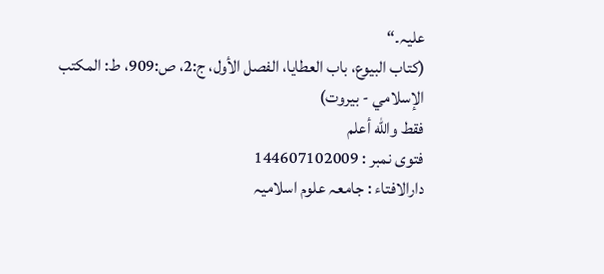علیہ۔“
(كتاب البيوع، باب العطايا، الفصل الأول، ج:2، ص:909، ط: المكتب الإسلامي - بيروت)
فقط والله أعلم
فتوی نمبر : 144607102009
دارالافتاء : جامعہ علوم اسلامیہ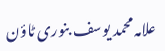علامہ محمد یوسف بنوری ٹاؤن